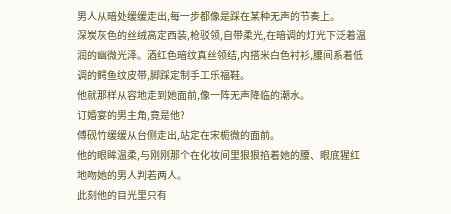男人从暗处缓缓走出,每一步都像是踩在某种无声的节奏上。
深炭灰色的丝绒高定西装,枪驳领,自带柔光,在暗调的灯光下泛着温润的幽微光泽。酒红色暗纹真丝领结,内搭米白色衬衫,腰间系着低调的鳄鱼纹皮带,脚踩定制手工乐福鞋。
他就那样从容地走到她面前,像一阵无声降临的潮水。
订婚宴的男主角,竟是他?
傅砚竹缓缓从台侧走出,站定在宋栀微的面前。
他的眼眸温柔,与刚刚那个在化妆间里狠狠掐着她的腰、眼底猩红地吻她的男人判若两人。
此刻他的目光里只有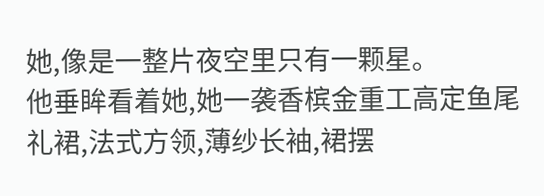她,像是一整片夜空里只有一颗星。
他垂眸看着她,她一袭香槟金重工高定鱼尾礼裙,法式方领,薄纱长袖,裙摆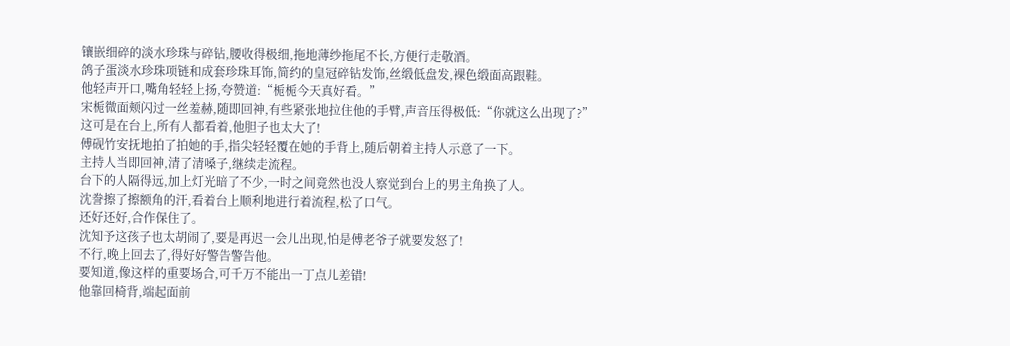镶嵌细碎的淡水珍珠与碎钻,腰收得极细,拖地薄纱拖尾不长,方便行走敬酒。
鸽子蛋淡水珍珠项链和成套珍珠耳饰,简约的皇冠碎钻发饰,丝缎低盘发,裸色缎面高跟鞋。
他轻声开口,嘴角轻轻上扬,夸赞道:“栀栀今天真好看。”
宋栀微面颊闪过一丝羞赫,随即回神,有些紧张地拉住他的手臂,声音压得极低:“你就这么出现了?”
这可是在台上,所有人都看着,他胆子也太大了!
傅砚竹安抚地拍了拍她的手,指尖轻轻覆在她的手背上,随后朝着主持人示意了一下。
主持人当即回神,清了清嗓子,继续走流程。
台下的人隔得远,加上灯光暗了不少,一时之间竟然也没人察觉到台上的男主角换了人。
沈誊擦了擦额角的汗,看着台上顺利地进行着流程,松了口气。
还好还好,合作保住了。
沈知予这孩子也太胡闹了,要是再迟一会儿出现,怕是傅老爷子就要发怒了!
不行,晚上回去了,得好好警告警告他。
要知道,像这样的重要场合,可千万不能出一丁点儿差错!
他靠回椅背,端起面前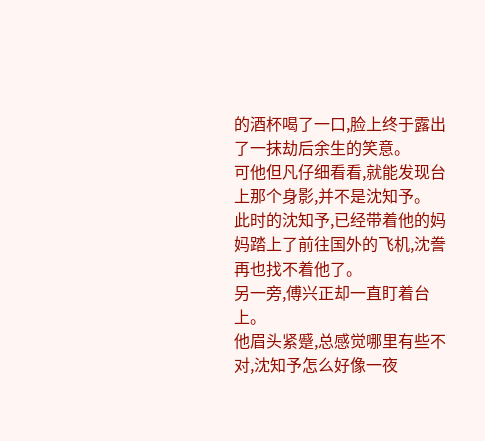的酒杯喝了一口,脸上终于露出了一抹劫后余生的笑意。
可他但凡仔细看看,就能发现台上那个身影,并不是沈知予。
此时的沈知予,已经带着他的妈妈踏上了前往国外的飞机,沈誊再也找不着他了。
另一旁,傅兴正却一直盯着台上。
他眉头紧蹙,总感觉哪里有些不对,沈知予怎么好像一夜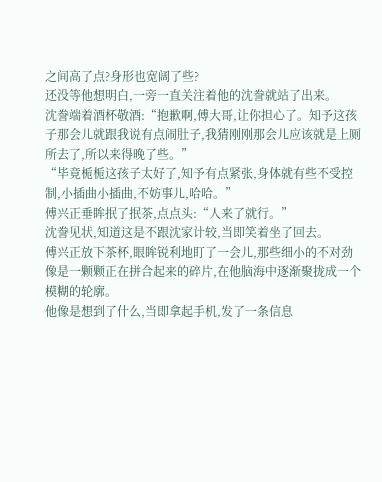之间高了点?身形也宽阔了些?
还没等他想明白,一旁一直关注着他的沈誊就站了出来。
沈誊端着酒杯敬酒:“抱歉啊,傅大哥,让你担心了。知予这孩子那会儿就跟我说有点闹肚子,我猜刚刚那会儿应该就是上厕所去了,所以来得晚了些。”
“毕竟栀栀这孩子太好了,知予有点紧张,身体就有些不受控制,小插曲小插曲,不妨事儿,哈哈。”
傅兴正垂眸抿了抿茶,点点头:“人来了就行。”
沈誊见状,知道这是不跟沈家计较,当即笑着坐了回去。
傅兴正放下茶杯,眼眸锐利地盯了一会儿,那些细小的不对劲像是一颗颗正在拼合起来的碎片,在他脑海中逐渐聚拢成一个模糊的轮廓。
他像是想到了什么,当即拿起手机,发了一条信息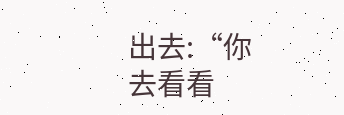出去:“你去看看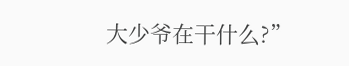大少爷在干什么?”